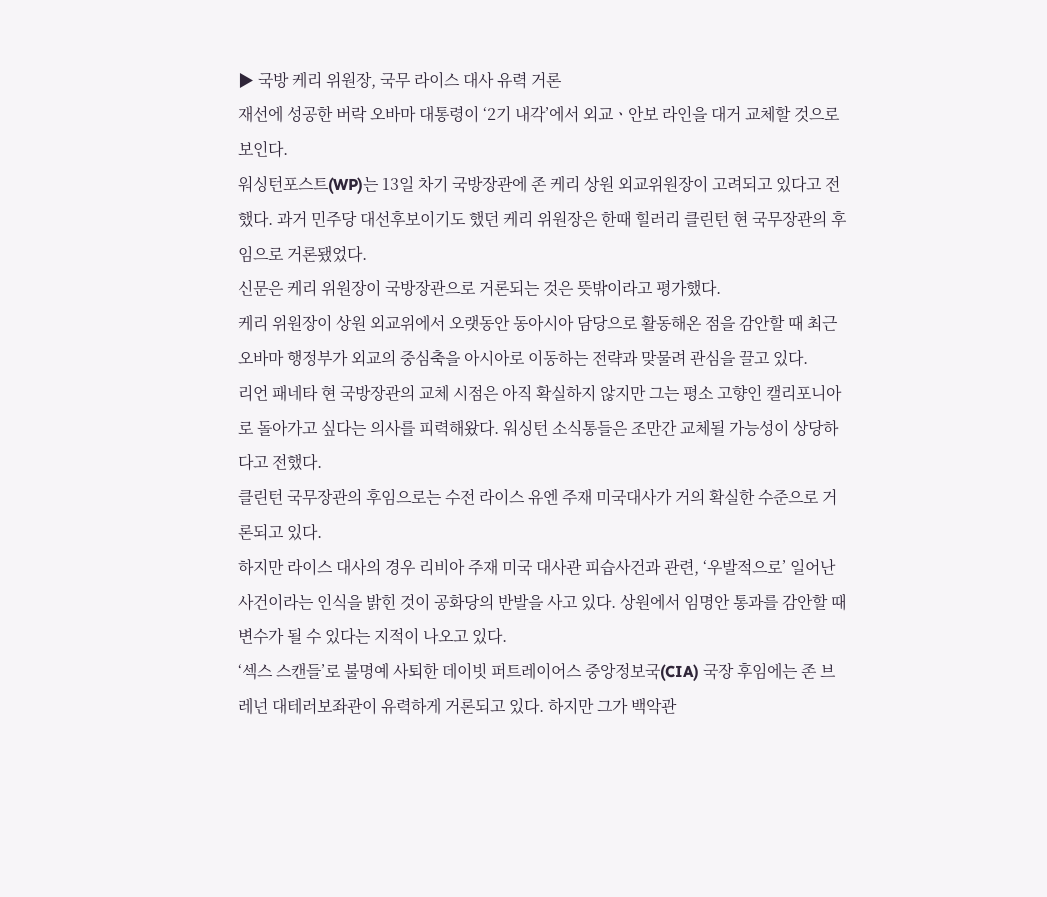▶ 국방 케리 위원장, 국무 라이스 대사 유력 거론
재선에 성공한 버락 오바마 대통령이 ‘2기 내각’에서 외교ㆍ안보 라인을 대거 교체할 것으로 보인다.
워싱턴포스트(WP)는 13일 차기 국방장관에 존 케리 상원 외교위원장이 고려되고 있다고 전했다. 과거 민주당 대선후보이기도 했던 케리 위원장은 한때 힐러리 클린턴 현 국무장관의 후임으로 거론됐었다.
신문은 케리 위원장이 국방장관으로 거론되는 것은 뜻밖이라고 평가했다.
케리 위원장이 상원 외교위에서 오랫동안 동아시아 담당으로 활동해온 점을 감안할 때 최근 오바마 행정부가 외교의 중심축을 아시아로 이동하는 전략과 맞물려 관심을 끌고 있다.
리언 패네타 현 국방장관의 교체 시점은 아직 확실하지 않지만 그는 평소 고향인 캘리포니아로 돌아가고 싶다는 의사를 피력해왔다. 워싱턴 소식통들은 조만간 교체될 가능성이 상당하다고 전했다.
클린턴 국무장관의 후임으로는 수전 라이스 유엔 주재 미국대사가 거의 확실한 수준으로 거론되고 있다.
하지만 라이스 대사의 경우 리비아 주재 미국 대사관 피습사건과 관련, ‘우발적으로’ 일어난 사건이라는 인식을 밝힌 것이 공화당의 반발을 사고 있다. 상원에서 임명안 통과를 감안할 때 변수가 될 수 있다는 지적이 나오고 있다.
‘섹스 스캔들’로 불명예 사퇴한 데이빗 퍼트레이어스 중앙정보국(CIA) 국장 후임에는 존 브레넌 대테러보좌관이 유력하게 거론되고 있다. 하지만 그가 백악관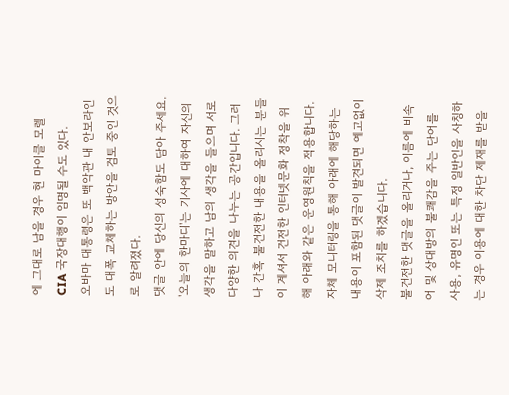에 그대로 남을 경우 현 마이클 모렐 CIA 국장대행이 임명될 수도 있다.
오바마 대통령은 또 백악관 내 안보라인도 대폭 교체하는 방안을 검토 중인 것으로 알려졌다.
댓글 안에 당신의 성숙함도 담아 주세요.
'오늘의 한마디'는 기사에 대하여 자신의 생각을 말하고 남의 생각을 들으며 서로 다양한 의견을 나누는 공간입니다. 그러나 간혹 불건전한 내용을 올리시는 분들이 계셔서 건전한 인터넷문화 정착을 위해 아래와 같은 운영원칙을 적용합니다.
자체 모니터링을 통해 아래에 해당하는 내용이 포함된 댓글이 발견되면 예고없이 삭제 조치를 하겠습니다.
불건전한 댓글을 올리거나, 이름에 비속어 및 상대방의 불쾌감을 주는 단어를 사용, 유명인 또는 특정 일반인을 사칭하는 경우 이용에 대한 차단 제재를 받을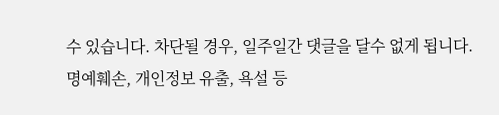수 있습니다. 차단될 경우, 일주일간 댓글을 달수 없게 됩니다.
명예훼손, 개인정보 유출, 욕설 등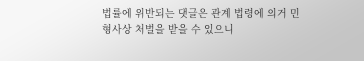법률에 위반되는 댓글은 관계 법령에 의거 민형사상 처벌을 받을 수 있으니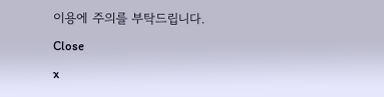이용에 주의를 부탁드립니다.
Close
x